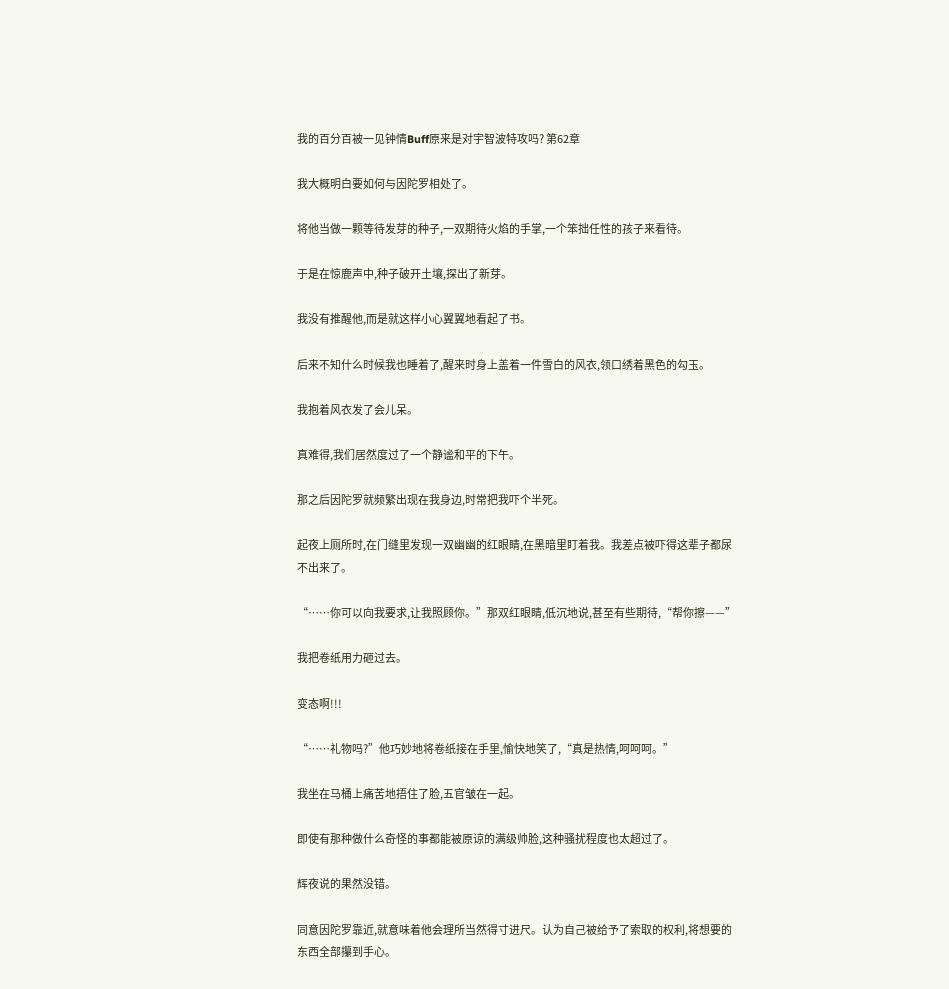我的百分百被一见钟情Buff原来是对宇智波特攻吗? 第62章

我大概明白要如何与因陀罗相处了。

将他当做一颗等待发芽的种子,一双期待火焰的手掌,一个笨拙任性的孩子来看待。

于是在惊鹿声中,种子破开土壤,探出了新芽。

我没有推醒他,而是就这样小心翼翼地看起了书。

后来不知什么时候我也睡着了,醒来时身上盖着一件雪白的风衣,领口绣着黑色的勾玉。

我抱着风衣发了会儿呆。

真难得,我们居然度过了一个静谧和平的下午。

那之后因陀罗就频繁出现在我身边,时常把我吓个半死。

起夜上厕所时,在门缝里发现一双幽幽的红眼睛,在黑暗里盯着我。我差点被吓得这辈子都尿不出来了。

“……你可以向我要求,让我照顾你。”那双红眼睛,低沉地说,甚至有些期待,“帮你擦——”

我把卷纸用力砸过去。

变态啊!!!

“……礼物吗?”他巧妙地将卷纸接在手里,愉快地笑了,“真是热情,呵呵呵。”

我坐在马桶上痛苦地捂住了脸,五官皱在一起。

即使有那种做什么奇怪的事都能被原谅的满级帅脸,这种骚扰程度也太超过了。

辉夜说的果然没错。

同意因陀罗靠近,就意味着他会理所当然得寸进尺。认为自己被给予了索取的权利,将想要的东西全部攥到手心。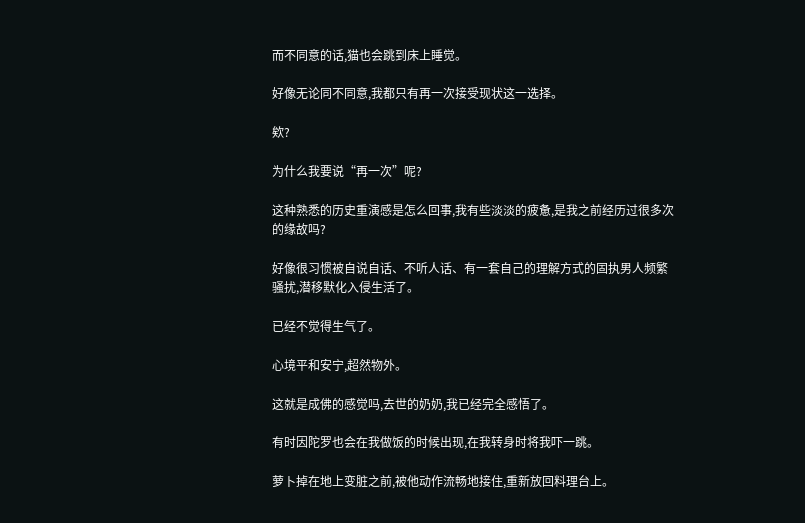而不同意的话,猫也会跳到床上睡觉。

好像无论同不同意,我都只有再一次接受现状这一选择。

欸?

为什么我要说“再一次”呢?

这种熟悉的历史重演感是怎么回事,我有些淡淡的疲惫,是我之前经历过很多次的缘故吗?

好像很习惯被自说自话、不听人话、有一套自己的理解方式的固执男人频繁骚扰,潜移默化入侵生活了。

已经不觉得生气了。

心境平和安宁,超然物外。

这就是成佛的感觉吗,去世的奶奶,我已经完全感悟了。

有时因陀罗也会在我做饭的时候出现,在我转身时将我吓一跳。

萝卜掉在地上变脏之前,被他动作流畅地接住,重新放回料理台上。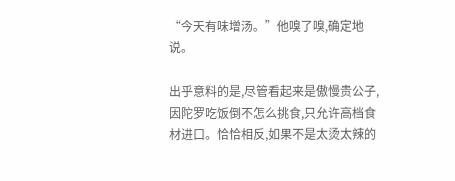“今天有味增汤。”他嗅了嗅,确定地说。

出乎意料的是,尽管看起来是傲慢贵公子,因陀罗吃饭倒不怎么挑食,只允许高档食材进口。恰恰相反,如果不是太烫太辣的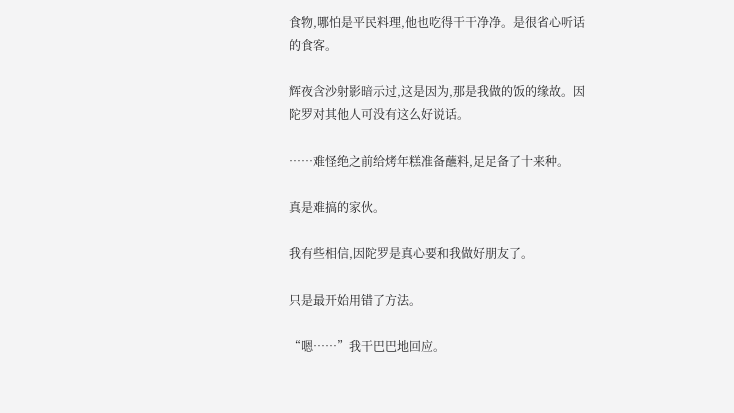食物,哪怕是平民料理,他也吃得干干净净。是很省心听话的食客。

辉夜含沙射影暗示过,这是因为,那是我做的饭的缘故。因陀罗对其他人可没有这么好说话。

……难怪绝之前给烤年糕准备蘸料,足足备了十来种。

真是难搞的家伙。

我有些相信,因陀罗是真心要和我做好朋友了。

只是最开始用错了方法。

“嗯……”我干巴巴地回应。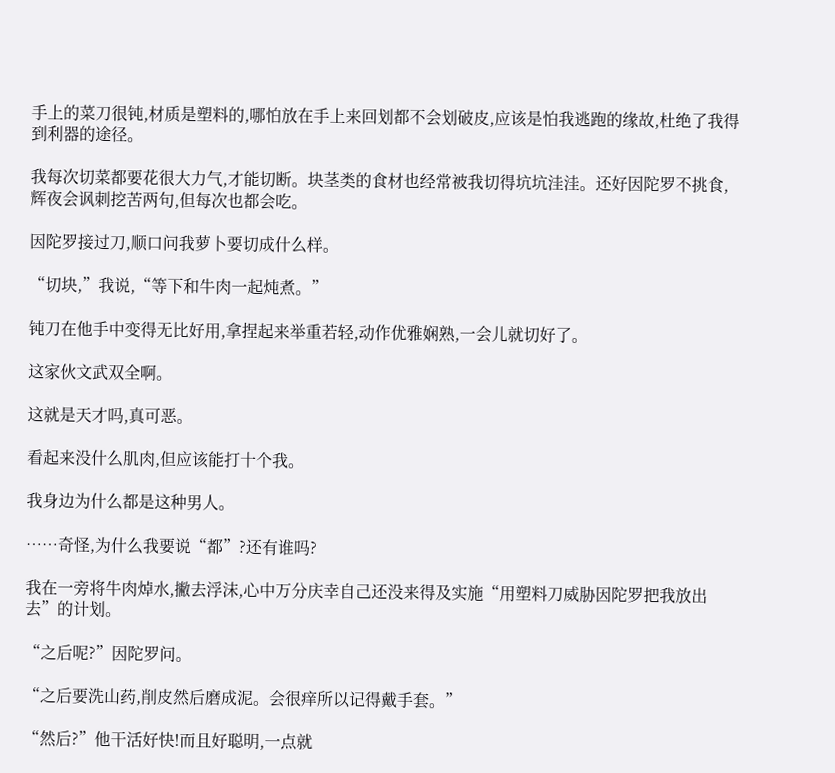手上的菜刀很钝,材质是塑料的,哪怕放在手上来回划都不会划破皮,应该是怕我逃跑的缘故,杜绝了我得到利器的途径。

我每次切菜都要花很大力气,才能切断。块茎类的食材也经常被我切得坑坑洼洼。还好因陀罗不挑食,辉夜会讽刺挖苦两句,但每次也都会吃。

因陀罗接过刀,顺口问我萝卜要切成什么样。

“切块,”我说,“等下和牛肉一起炖煮。”

钝刀在他手中变得无比好用,拿捏起来举重若轻,动作优雅娴熟,一会儿就切好了。

这家伙文武双全啊。

这就是天才吗,真可恶。

看起来没什么肌肉,但应该能打十个我。

我身边为什么都是这种男人。

……奇怪,为什么我要说“都”?还有谁吗?

我在一旁将牛肉焯水,撇去浮沫,心中万分庆幸自己还没来得及实施“用塑料刀威胁因陀罗把我放出去”的计划。

“之后呢?”因陀罗问。

“之后要洗山药,削皮然后磨成泥。会很痒所以记得戴手套。”

“然后?”他干活好快!而且好聪明,一点就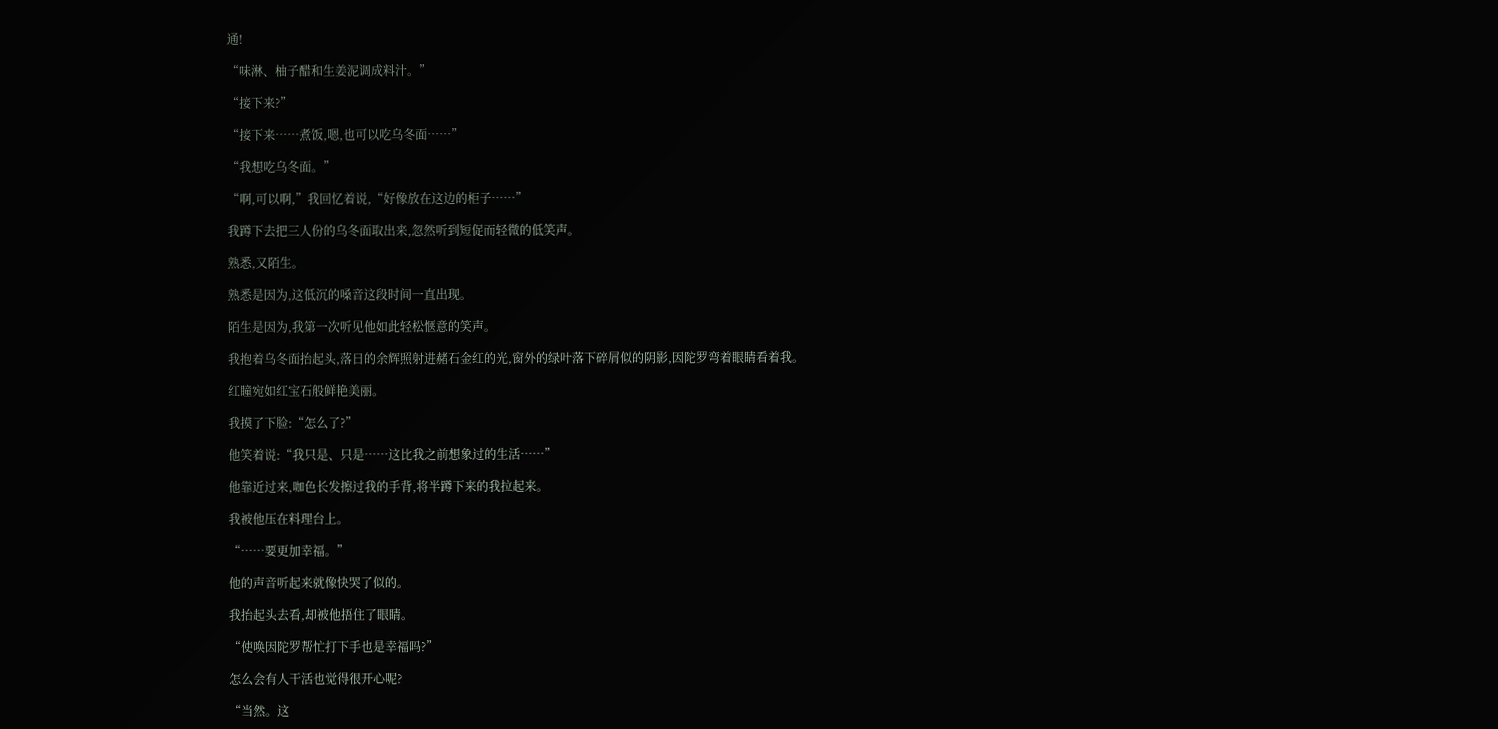通!

“味淋、柚子醋和生姜泥调成料汁。”

“接下来?”

“接下来……煮饭,嗯,也可以吃乌冬面……”

“我想吃乌冬面。”

“啊,可以啊,”我回忆着说,“好像放在这边的柜子……”

我蹲下去把三人份的乌冬面取出来,忽然听到短促而轻微的低笑声。

熟悉,又陌生。

熟悉是因为,这低沉的嗓音这段时间一直出现。

陌生是因为,我第一次听见他如此轻松惬意的笑声。

我抱着乌冬面抬起头,落日的余辉照射进赭石金红的光,窗外的绿叶落下碎屑似的阴影,因陀罗弯着眼睛看着我。

红瞳宛如红宝石般鲜艳美丽。

我摸了下脸:“怎么了?”

他笑着说:“我只是、只是……这比我之前想象过的生活……”

他靠近过来,咖色长发擦过我的手背,将半蹲下来的我拉起来。

我被他压在料理台上。

“……要更加幸福。”

他的声音听起来就像快哭了似的。

我抬起头去看,却被他捂住了眼睛。

“使唤因陀罗帮忙打下手也是幸福吗?”

怎么会有人干活也觉得很开心呢?

“当然。这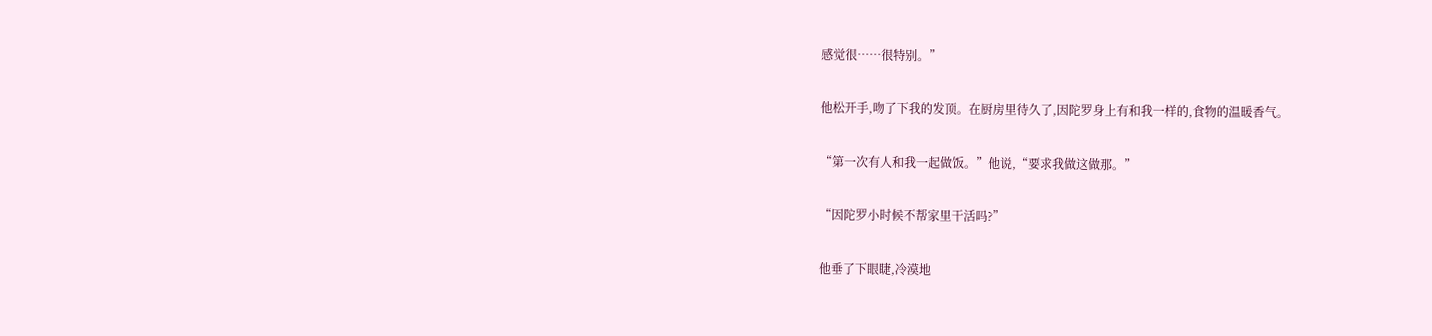感觉很……很特别。”

他松开手,吻了下我的发顶。在厨房里待久了,因陀罗身上有和我一样的,食物的温暖香气。

“第一次有人和我一起做饭。”他说,“要求我做这做那。”

“因陀罗小时候不帮家里干活吗?”

他垂了下眼睫,冷漠地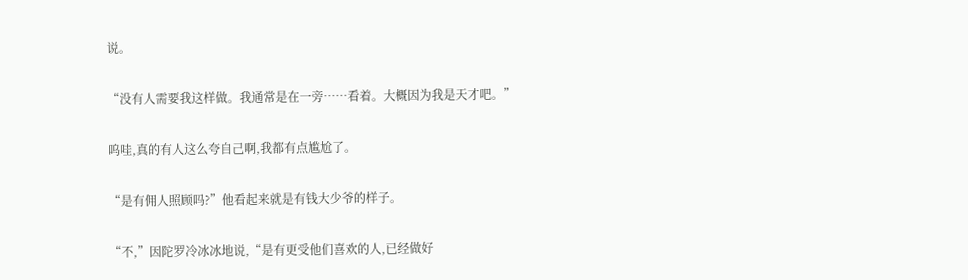说。

“没有人需要我这样做。我通常是在一旁……看着。大概因为我是天才吧。”

呜哇,真的有人这么夸自己啊,我都有点尴尬了。

“是有佣人照顾吗?”他看起来就是有钱大少爷的样子。

“不,”因陀罗冷冰冰地说,“是有更受他们喜欢的人,已经做好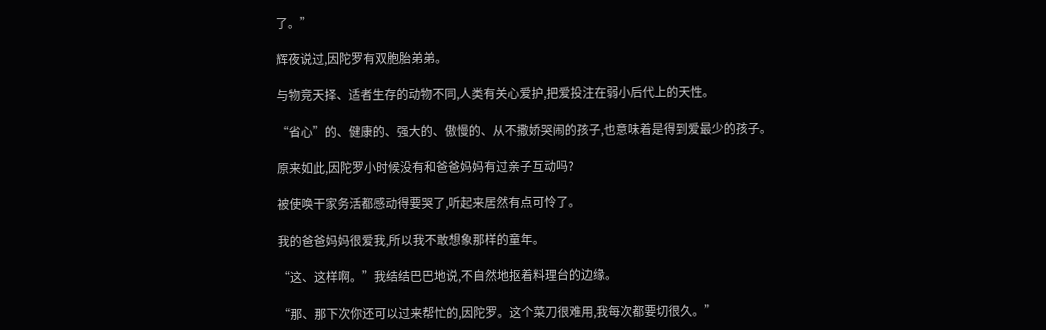了。”

辉夜说过,因陀罗有双胞胎弟弟。

与物竞天择、适者生存的动物不同,人类有关心爱护,把爱投注在弱小后代上的天性。

“省心”的、健康的、强大的、傲慢的、从不撒娇哭闹的孩子,也意味着是得到爱最少的孩子。

原来如此,因陀罗小时候没有和爸爸妈妈有过亲子互动吗?

被使唤干家务活都感动得要哭了,听起来居然有点可怜了。

我的爸爸妈妈很爱我,所以我不敢想象那样的童年。

“这、这样啊。”我结结巴巴地说,不自然地抠着料理台的边缘。

“那、那下次你还可以过来帮忙的,因陀罗。这个菜刀很难用,我每次都要切很久。”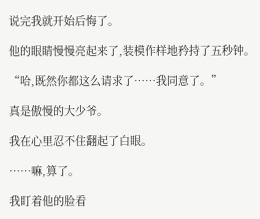说完我就开始后悔了。

他的眼睛慢慢亮起来了,装模作样地矜持了五秒钟。

“哈,既然你都这么请求了……我同意了。”

真是傲慢的大少爷。

我在心里忍不住翻起了白眼。

……嘛,算了。

我盯着他的脸看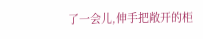了一会儿,伸手把敞开的柜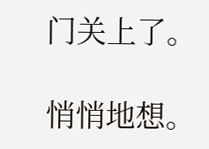门关上了。

悄悄地想。